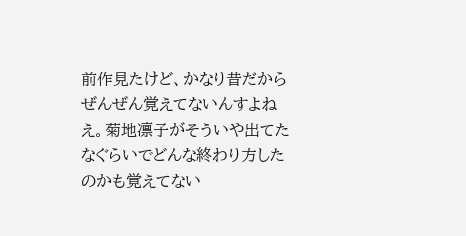前作見たけど、かなり昔だからぜんぜん覚えてないんすよねえ。菊地凛子がそういや出てたなぐらいでどんな終わり方したのかも覚えてない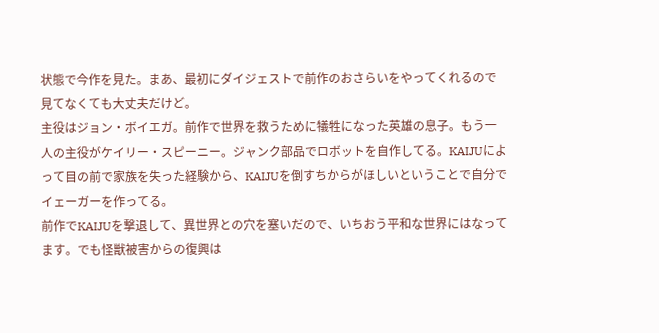状態で今作を見た。まあ、最初にダイジェストで前作のおさらいをやってくれるので見てなくても大丈夫だけど。
主役はジョン・ボイエガ。前作で世界を救うために犠牲になった英雄の息子。もう一人の主役がケイリー・スピーニー。ジャンク部品でロボットを自作してる。KAIJUによって目の前で家族を失った経験から、KAIJUを倒すちからがほしいということで自分でイェーガーを作ってる。
前作でKAIJUを撃退して、異世界との穴を塞いだので、いちおう平和な世界にはなってます。でも怪獣被害からの復興は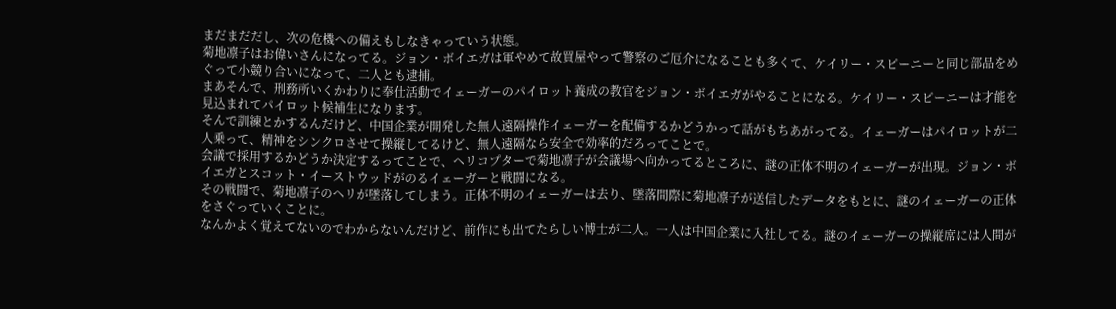まだまだだし、次の危機への備えもしなきゃっていう状態。
菊地凛子はお偉いさんになってる。ジョン・ボイエガは軍やめて故買屋やって警察のご厄介になることも多くて、ケイリー・スピーニーと同じ部品をめぐって小競り合いになって、二人とも逮捕。
まあそんで、刑務所いくかわりに奉仕活動でイェーガーのパイロット養成の教官をジョン・ボイエガがやることになる。ケイリー・スピーニーは才能を見込まれてパイロット候補生になります。
そんで訓練とかするんだけど、中国企業が開発した無人遠隔操作イェーガーを配備するかどうかって話がもちあがってる。イェーガーはパイロットが二人乗って、精神をシンクロさせて操縦してるけど、無人遠隔なら安全で効率的だろってことで。
会議で採用するかどうか決定するってことで、ヘリコプターで菊地凛子が会議場へ向かってるところに、謎の正体不明のイェーガーが出現。ジョン・ボイエガとスコット・イーストウッドがのるイェーガーと戦闘になる。
その戦闘で、菊地凛子のヘリが墜落してしまう。正体不明のイェーガーは去り、墜落間際に菊地凛子が送信したデータをもとに、謎のイェーガーの正体をさぐっていくことに。
なんかよく覚えてないのでわからないんだけど、前作にも出てたらしい博士が二人。一人は中国企業に入社してる。謎のイェーガーの操縦席には人間が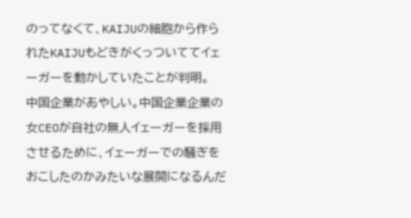のってなくて、KAIJUの細胞から作られたKAIJUもどきがくっついててイェーガーを動かしていたことが判明。
中国企業があやしい。中国企業企業の女CEOが自社の無人イェーガーを採用させるために、イェーガーでの騒ぎをおこしたのかみたいな展開になるんだ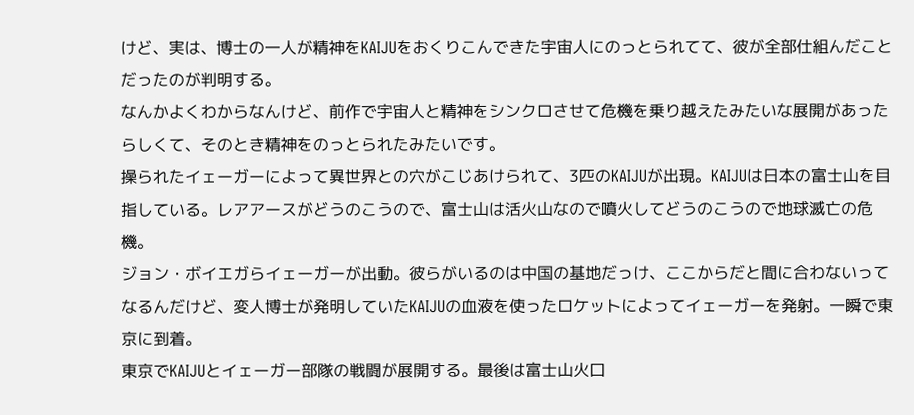けど、実は、博士の一人が精神をKAIJUをおくりこんできた宇宙人にのっとられてて、彼が全部仕組んだことだったのが判明する。
なんかよくわからなんけど、前作で宇宙人と精神をシンクロさせて危機を乗り越えたみたいな展開があったらしくて、そのとき精神をのっとられたみたいです。
操られたイェーガーによって異世界との穴がこじあけられて、3匹のKAIJUが出現。KAIJUは日本の富士山を目指している。レアアースがどうのこうので、富士山は活火山なので噴火してどうのこうので地球滅亡の危機。
ジョン・ボイエガらイェーガーが出動。彼らがいるのは中国の基地だっけ、ここからだと間に合わないってなるんだけど、変人博士が発明していたKAIJUの血液を使ったロケットによってイェーガーを発射。一瞬で東京に到着。
東京でKAIJUとイェーガー部隊の戦闘が展開する。最後は富士山火口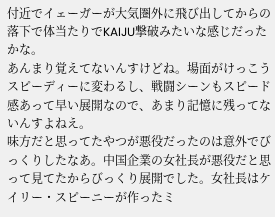付近でイェーガーが大気圏外に飛び出してからの落下で体当たりでKAIJU撃破みたいな感じだったかな。
あんまり覚えてないんすけどね。場面がけっこうスピーディーに変わるし、戦闘シーンもスピード感あって早い展開なので、あまり記憶に残ってないんすよねえ。
味方だと思ってたやつが悪役だったのは意外でびっくりしたなあ。中国企業の女社長が悪役だと思って見てたからびっくり展開でした。女社長はケイリー・スピーニーが作ったミ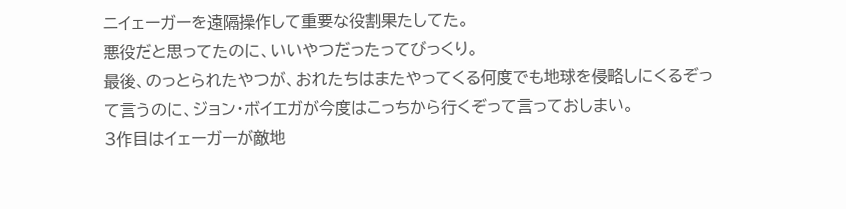ニイェーガーを遠隔操作して重要な役割果たしてた。
悪役だと思ってたのに、いいやつだったってびっくり。
最後、のっとられたやつが、おれたちはまたやってくる何度でも地球を侵略しにくるぞって言うのに、ジョン・ボイエガが今度はこっちから行くぞって言っておしまい。
3作目はイェーガーが敵地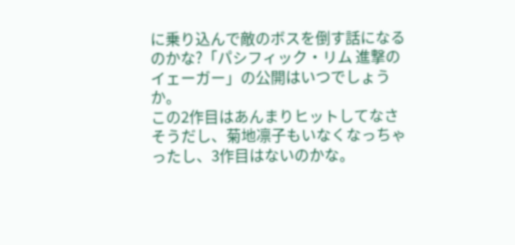に乗り込んで敵のボスを倒す話になるのかな?「パシフィック・リム 進撃のイェーガー」の公開はいつでしょうか。
この2作目はあんまりヒットしてなさそうだし、菊地凛子もいなくなっちゃったし、3作目はないのかな。